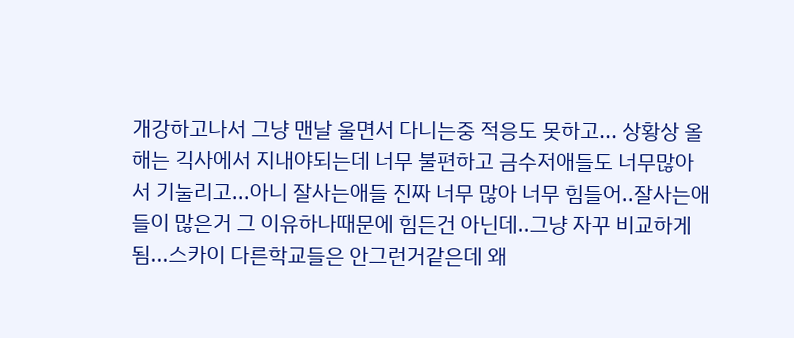개강하고나서 그냥 맨날 울면서 다니는중 적응도 못하고... 상황상 올해는 긱사에서 지내야되는데 너무 불편하고 금수저애들도 너무많아서 기눌리고...아니 잘사는애들 진짜 너무 많아 너무 힘들어..잘사는애들이 많은거 그 이유하나때문에 힘든건 아닌데..그냥 자꾸 비교하게됨...스카이 다른학교들은 안그런거같은데 왜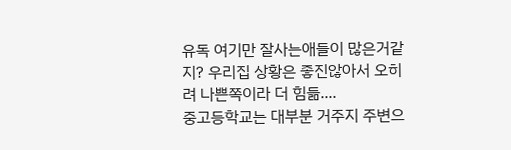유독 여기만 잘사는애들이 많은거같지? 우리집 상황은 좋진않아서 오히려 나쁜쪽이라 더 힘듦....
중고등학교는 대부분 거주지 주변으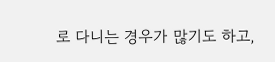로 다니는 경우가 많기도 하고,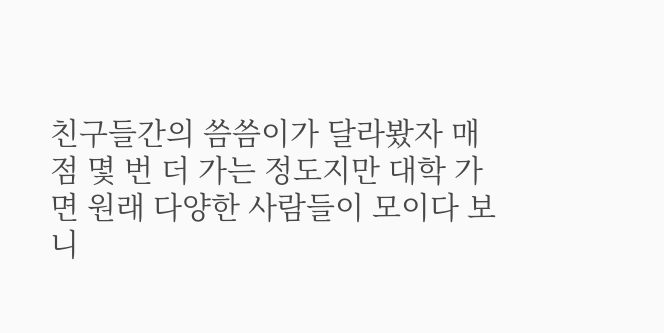친구들간의 씀씀이가 달라봤자 매점 몇 번 더 가는 정도지만 대학 가면 원래 다양한 사람들이 모이다 보니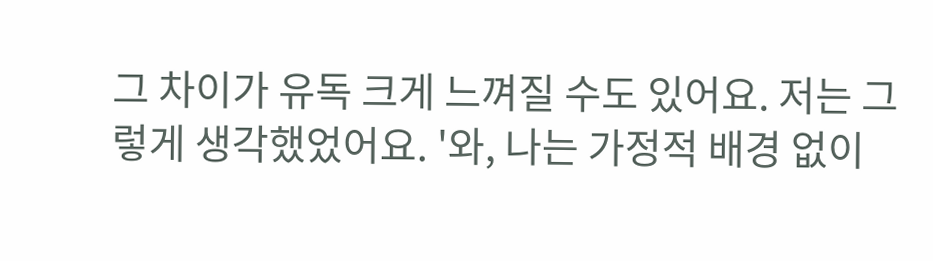그 차이가 유독 크게 느껴질 수도 있어요. 저는 그렇게 생각했었어요. '와, 나는 가정적 배경 없이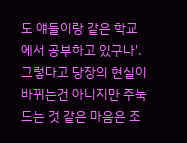도 얘들이랑 같은 학교에서 공부하고 있구나'. 그렇다고 당장의 현실이 바뀌는건 아니지만 주눅드는 것 같은 마음은 조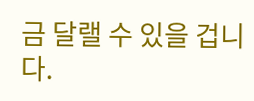금 달랠 수 있을 겁니다.